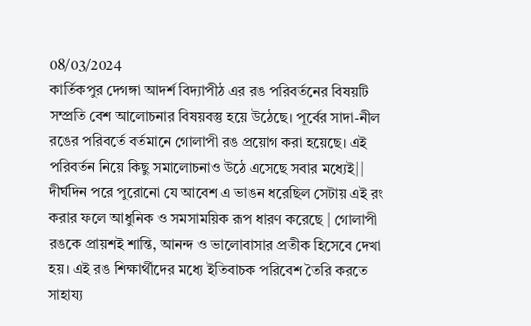08/03/2024
কার্তিকপুর দেগঙ্গা আদর্শ বিদ্যাপীঠ এর রঙ পরিবর্তনের বিষয়টি সম্প্রতি বেশ আলোচনার বিষয়বস্তু হয়ে উঠেছে। পূর্বের সাদা-নীল রঙের পরিবর্তে বর্তমানে গোলাপী রঙ প্রয়োগ করা হয়েছে। এই পরিবর্তন নিয়ে কিছু সমালোচনাও উঠে এসেছে সবার মধ্যেই||
দীর্ঘদিন পরে পুরোনো যে আবেশ এ ভাঙন ধরেছিল সেটায় এই রং করার ফলে আধুনিক ও সমসাময়িক রূপ ধারণ করেছে | গোলাপী রঙকে প্রায়শই শান্তি, আনন্দ ও ভালোবাসার প্রতীক হিসেবে দেখা হয়। এই রঙ শিক্ষার্থীদের মধ্যে ইতিবাচক পরিবেশ তৈরি করতে সাহায্য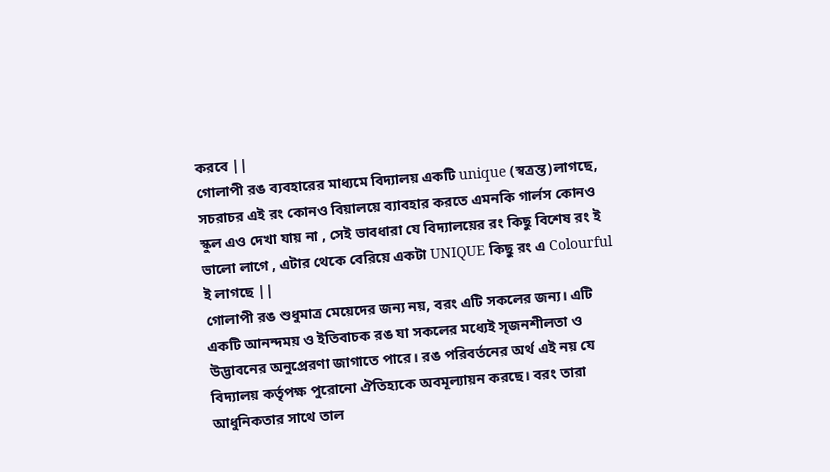করবে ||
গোলাপী রঙ ব্যবহারের মাধ্যমে বিদ্যালয় একটি unique (স্বত্রন্ত)লাগছে, সচরাচর এই রং কোনও বিয়ালয়ে ব্যাবহার করতে এমনকি গার্লস কোনও স্কুল এও দেখা যায় না , সেই ভাবধারা যে বিদ্যালয়ের রং কিছু বিশেষ রং ই ভালো লাগে , এটার থেকে বেরিয়ে একটা UNIQUE কিছু রং এ Colourful ই লাগছে ||
গোলাপী রঙ শুধুমাত্র মেয়েদের জন্য নয়, বরং এটি সকলের জন্য। এটি একটি আনন্দময় ও ইতিবাচক রঙ যা সকলের মধ্যেই সৃজনশীলতা ও উদ্ভাবনের অনুপ্রেরণা জাগাতে পারে। রঙ পরিবর্তনের অর্থ এই নয় যে বিদ্যালয় কর্তৃপক্ষ পুরোনো ঐতিহ্যকে অবমূল্যায়ন করছে। বরং তারা আধুনিকতার সাথে তাল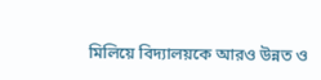মিলিয়ে বিদ্যালয়কে আরও উন্নত ও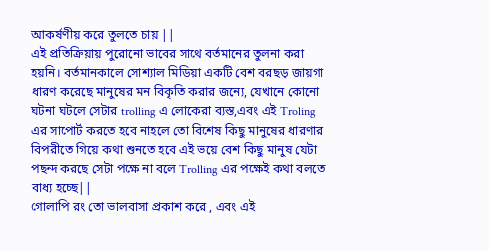আকর্ষণীয় করে তুলতে চায় ||
এই প্রতিক্রিয়ায় পুরোনো ভাবের সাথে বর্তমানের তুলনা করা হয়নি। বর্তমানকালে সোশ্যাল মিডিয়া একটি বেশ বরছড় জায়গা ধারণ করেছে মানুষের মন বিকৃতি করার জন্যে, যেখানে কোনো ঘটনা ঘটলে সেটার trolling এ লোকেরা ব্যস্ত,এবং এই Troling এর সাপোর্ট করতে হবে নাহলে তো বিশেষ কিছু মানুষের ধারণার বিপরীতে গিয়ে কথা শুনতে হবে এই ভয়ে বেশ কিছু মানুষ যেটা পছন্দ করছে সেটা পক্ষে না বলে Trolling এর পক্ষেই কথা বলতে বাধ্য হচ্ছে||
গোলাপি রং তো ভালবাসা প্রকাশ করে , এবং এই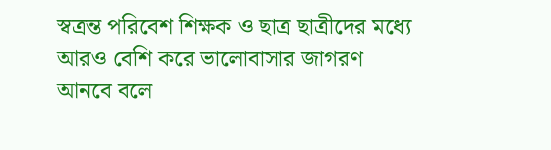স্বত্রন্ত পরিবেশ শিক্ষক ও ছাত্র ছাত্রীদের মধ্যে আরও বেশি করে ভালোবাসার জাগরণ আনবে বলে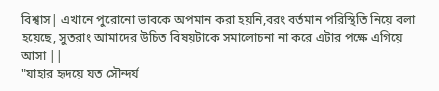বিশ্বাস| এখানে পুরোনো ভাবকে অপমান করা হয়নি,বরং বর্তমান পরিস্থিতি নিয়ে বলা হয়েছে, সুতরাং আমাদের উচিত বিষয়টাকে সমালোচনা না করে এটার পক্ষে এগিয়ে আসা ||
"যাহার হৃদয়ে যত সৌন্দর্য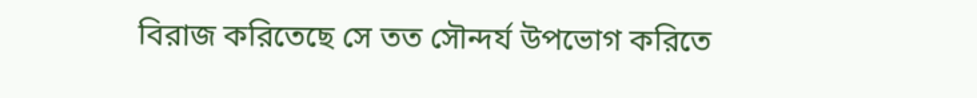বিরাজ করিতেছে সে তত সৌন্দর্য উপভোগ করিতে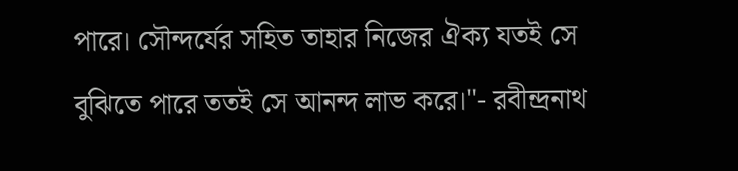পারে। সৌন্দর্যের সহিত তাহার নিজের ঐক্য যতই সে বুঝিতে পারে ততই সে আনন্দ লাভ করে।"- রবীন্দ্রনাথ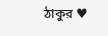ঠাকুর ♥